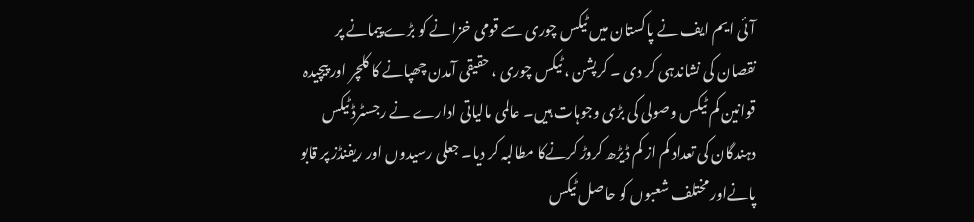آئی ایم ایف نے پاکستان میں ٹیکس چوری سے قومی خزانے کو بڑے پیمانے پر نقصان کی نشاندہی کر دی ۔ کرپشن ، ٹیکس چوری ، حقیقی آمدن چھپانے کا کلچر اور پیچیدہ قوانین کم ٹیکس وصولی کی بڑی وجوہات ہیں۔ عالمی مالیاتی ادارے نے رجسٹرڈ ٹیکس دہندگان کی تعداد کم از کم ڈیڑھ کروڑ کرنےکا مطالبہ کر دیا۔ جعلی رسیدوں اور ریفنڈز پر قابو پانےاور مختلف شعبوں کو حاصل ٹیکس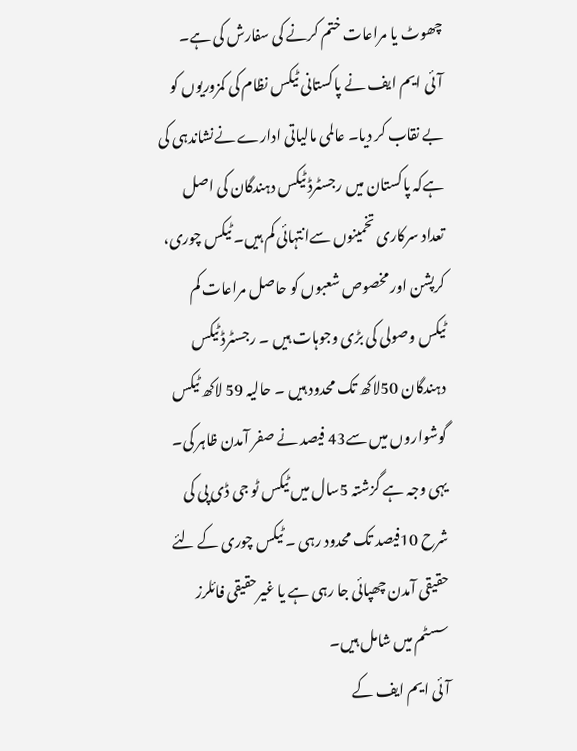چھوٹ یا مراعات ختم کرنے کی سفارش کی ہے۔
آئی ایم ایف نے پاکستانی ٹیکس نظام کی کمزوریوں کو بے نقاب کر دیا۔ عالمی مالیاتی ادارے نےنشاندہی کی ہےکہ پاکستان میں رجسٹرڈ ٹیکس دہندگان کی اصل تعداد سرکاری تخمینوں سےانتہائی کم ہیں۔ ٹیکس چوری، کرپشن اور مخصوص شعبوں کو حاصل مراعات کم ٹیکس وصولی کی بڑی وجوہات ہیں ۔ رجسٹرڈ ٹیکس دہندگان 50لاکھ تک محدود ہیں ۔ حالیہ 59 لاکھ ٹیکس گوشواروں میں سے43 فیصد نے صفر آمدن ظاہر کی۔ یہی وجہ ہے گزشتہ 5سال میں ٹیکس ٹو جی ڈی پی کی شرح 10فیصد تک محدود رہی ۔ ٹیکس چوری کے لئے حقیقی آمدن چھپائی جا رہی ہے یا غیرحقیقی فائلرز سسٹم میں شامل ہیں۔
آئی ایم ایف کے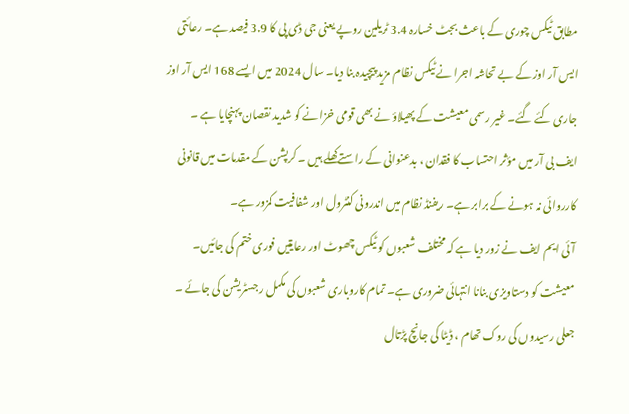مطابق ٹیکس چوری کے باعث بجٹ خسارہ 3.4 ٹریلین روپے یعنی جی ڈی پی کا 3.9 فیصد ہے۔ رعائتی ایس آر اوز کے بے تحاشہ اجرا نے ٹیکس نظام مزید پیچیدہ بنا دیا۔ سال 2024 میں ایسے 168 ایس آر اوز جاری کئے گئے۔ غیر رسمی معیشت کے پھیلاؤ نے بھی قومی خزانے کو شدید نقصان پہنچایا ہے ۔ ایف بی آر میں مؤثر احتساب کا فقدان ، بدعنوانی کے راستےکھلے ہیں ۔ کرپشن کے مقدمات میں قانونی کارروائی نہ ہونے کے برابر ہے۔ ریفنڈ نظام میں اندرونی کنٹرول اور شفافیت کمزور ہے۔
آئی ایم ایف نے زور دیا ہے کہ مختلف شعبوں کو ٹیکس چھوٹ اور رعایتیں فوری ختم کی جائیں۔ معیشت کو دستاویزی بنانا انتہائی ضروری ہے۔ تمام کاروباری شعبوں کی مکمل رجسٹریشن کی جائے ۔ جعلی رسیدوں کی روک تھام ، ڈیٹا کی جانچ پڑتال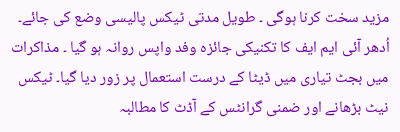مزید سخت کرنا ہوگی ۔ طویل مدتی ٹیکس پالیسی وضع کی جائے۔
اُدھر آئی ایم ایف کا تکنیکی جائزہ وفد واپس روانہ ہو گیا ۔ مذاکرات میں بجٹ تیاری میں ڈیٹا کے درست استعمال پر زور دیا گیا۔ ٹیکس نیٹ بڑھانے اور ضمنی گرانٹس کے آڈٹ کا مطالبہ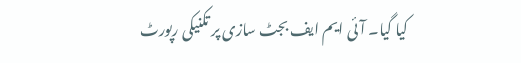کیا گیا۔ آئی ایم ایف بجٹ سازی پر تکنیکی رپورٹ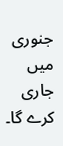جنوری میں جاری کرے گا۔